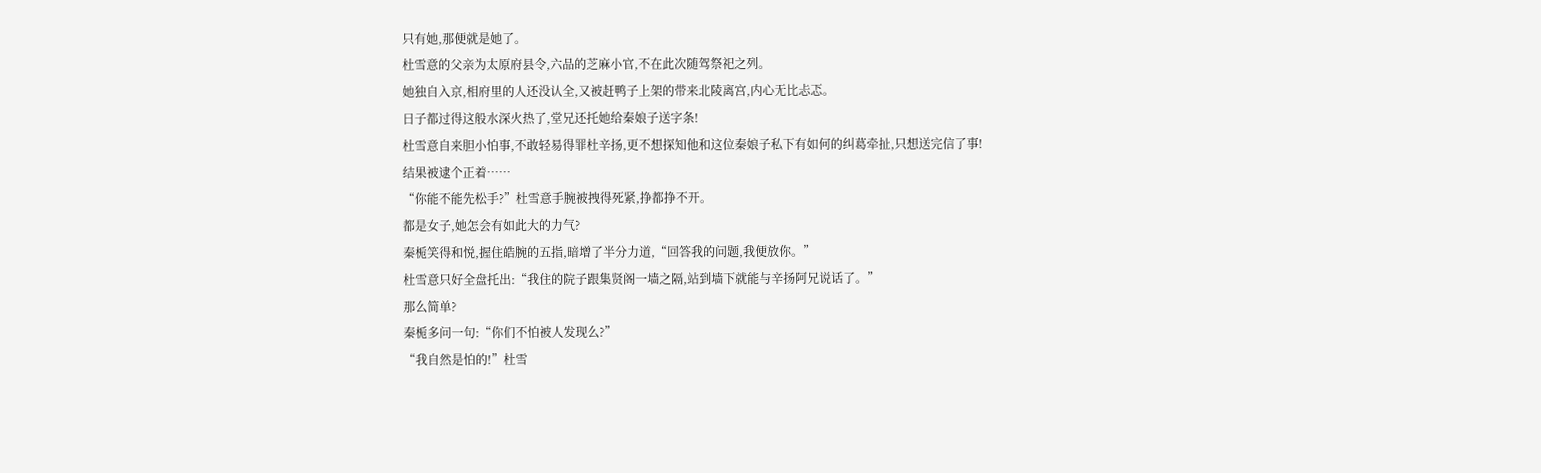只有她,那便就是她了。
杜雪意的父亲为太原府县令,六品的芝麻小官,不在此次随驾祭祀之列。
她独自入京,相府里的人还没认全,又被赶鸭子上架的带来北陵离宫,内心无比忐忑。
日子都过得这般水深火热了,堂兄还托她给秦娘子送字条!
杜雪意自来胆小怕事,不敢轻易得罪杜辛扬,更不想探知他和这位秦娘子私下有如何的纠葛牵扯,只想送完信了事!
结果被逮个正着……
“你能不能先松手?”杜雪意手腕被拽得死紧,挣都挣不开。
都是女子,她怎会有如此大的力气?
秦栀笑得和悦,握住皓腕的五指,暗增了半分力道,“回答我的问题,我便放你。”
杜雪意只好全盘托出:“我住的院子跟集贤阁一墙之隔,站到墙下就能与辛扬阿兄说话了。”
那么简单?
秦栀多问一句:“你们不怕被人发现么?”
“我自然是怕的!”杜雪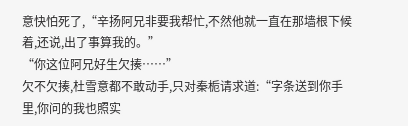意快怕死了,“辛扬阿兄非要我帮忙,不然他就一直在那墙根下候着,还说,出了事算我的。”
“你这位阿兄好生欠揍……”
欠不欠揍,杜雪意都不敢动手,只对秦栀请求道:“字条送到你手里,你问的我也照实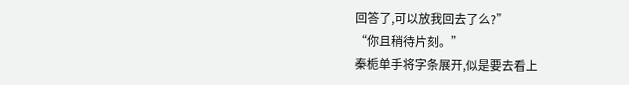回答了,可以放我回去了么?”
“你且稍待片刻。”
秦栀单手将字条展开,似是要去看上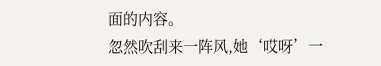面的内容。
忽然吹刮来一阵风,她‘哎呀’一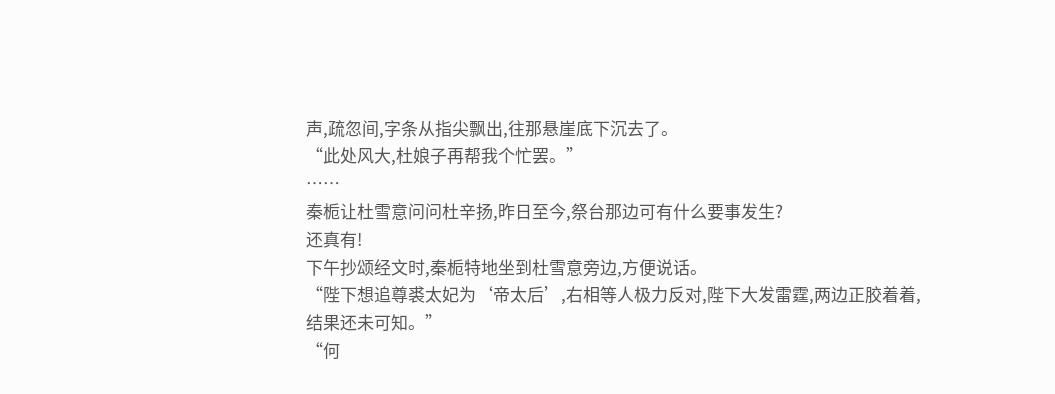声,疏忽间,字条从指尖飘出,往那悬崖底下沉去了。
“此处风大,杜娘子再帮我个忙罢。”
……
秦栀让杜雪意问问杜辛扬,昨日至今,祭台那边可有什么要事发生?
还真有!
下午抄颂经文时,秦栀特地坐到杜雪意旁边,方便说话。
“陛下想追尊裘太妃为‘帝太后’,右相等人极力反对,陛下大发雷霆,两边正胶着着,结果还未可知。”
“何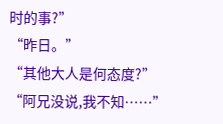时的事?”
“昨日。”
“其他大人是何态度?”
“阿兄没说,我不知……”